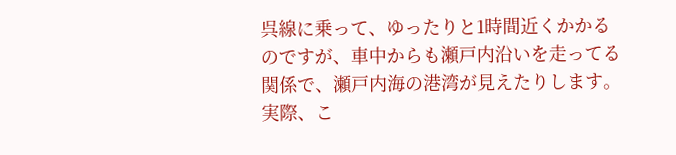呉線に乗って、ゆったりと1時間近くかかるのですが、車中からも瀬戸内沿いを走ってる関係で、瀬戸内海の港湾が見えたりします。
実際、こ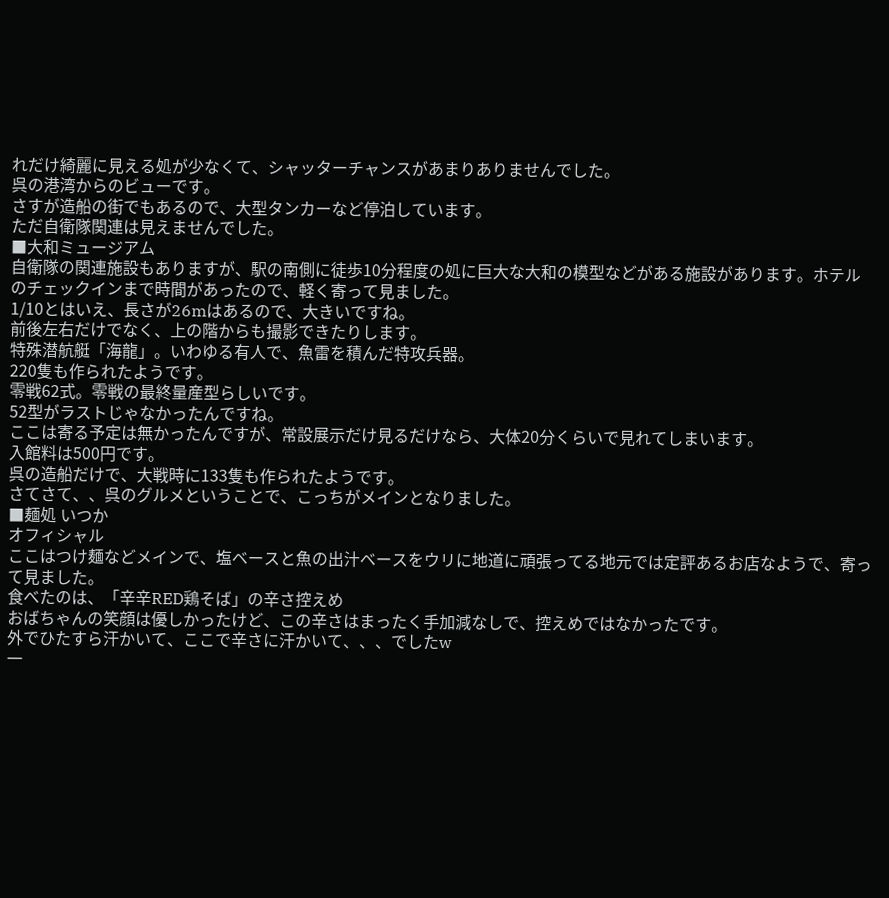れだけ綺麗に見える処が少なくて、シャッターチャンスがあまりありませんでした。
呉の港湾からのビューです。
さすが造船の街でもあるので、大型タンカーなど停泊しています。
ただ自衛隊関連は見えませんでした。
■大和ミュージアム
自衛隊の関連施設もありますが、駅の南側に徒歩10分程度の処に巨大な大和の模型などがある施設があります。ホテルのチェックインまで時間があったので、軽く寄って見ました。
1/10とはいえ、長さが26mはあるので、大きいですね。
前後左右だけでなく、上の階からも撮影できたりします。
特殊潜航艇「海龍」。いわゆる有人で、魚雷を積んだ特攻兵器。
220隻も作られたようです。
零戦62式。零戦の最終量産型らしいです。
52型がラストじゃなかったんですね。
ここは寄る予定は無かったんですが、常設展示だけ見るだけなら、大体20分くらいで見れてしまいます。
入館料は500円です。
呉の造船だけで、大戦時に133隻も作られたようです。
さてさて、、呉のグルメということで、こっちがメインとなりました。
■麺処 いつか
オフィシャル
ここはつけ麺などメインで、塩ベースと魚の出汁ベースをウリに地道に頑張ってる地元では定評あるお店なようで、寄って見ました。
食べたのは、「辛辛RED鶏そば」の辛さ控えめ
おばちゃんの笑顔は優しかったけど、この辛さはまったく手加減なしで、控えめではなかったです。
外でひたすら汗かいて、ここで辛さに汗かいて、、、でしたw
一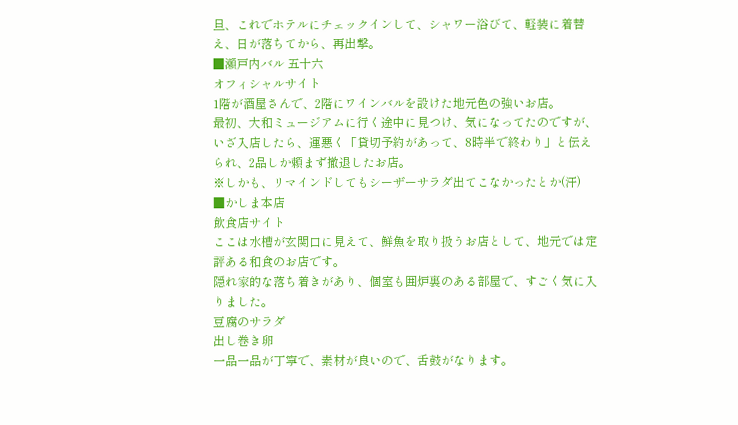旦、これでホテルにチェックインして、シャワー浴びて、軽装に着替え、日が落ちてから、再出撃。
■瀬戸内バル 五十六
オフィシャルサイト
1階が酒屋さんで、2階にワインバルを設けた地元色の強いお店。
最初、大和ミュージアムに行く途中に見つけ、気になってたのですが、いざ入店したら、運悪く「貸切予約があって、8時半で終わり」と伝えられ、2品しか頼まず撤退したお店。
※しかも、リマインドしてもシーザーサラダ出てこなかったとか(汗)
■かしま本店
飲食店サイト
ここは水槽が玄関口に見えて、鮮魚を取り扱うお店として、地元では定評ある和食のお店です。
隠れ家的な落ち着きがあり、個室も囲炉裏のある部屋で、すごく気に入りました。
豆腐のサラダ
出し巻き卵
一品一品が丁寧で、素材が良いので、舌鼓がなります。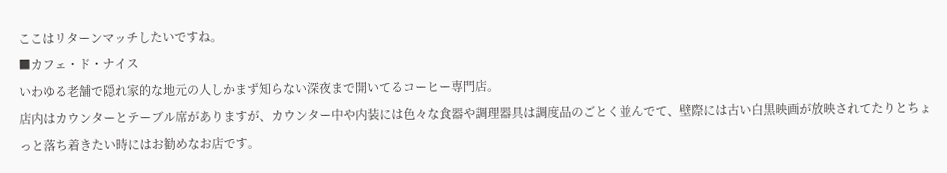ここはリターンマッチしたいですね。
■カフェ・ド・ナイス
いわゆる老舗で隠れ家的な地元の人しかまず知らない深夜まで開いてるコーヒー専門店。
店内はカウンターとテーブル席がありますが、カウンター中や内装には色々な食器や調理器具は調度品のごとく並んでて、壁際には古い白黒映画が放映されてたりとちょっと落ち着きたい時にはお勧めなお店です。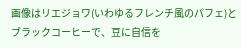画像はリエジョワ(いわゆるフレンチ風のパフェ)とブラックコーヒーで、豆に自信を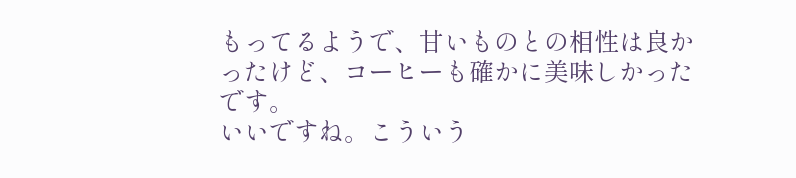もってるようで、甘いものとの相性は良かったけど、コーヒーも確かに美味しかったです。
いいですね。こういう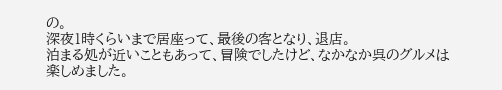の。
深夜1時くらいまで居座って、最後の客となり、退店。
泊まる処が近いこともあって、冒険でしたけど、なかなか呉のグルメは楽しめました。